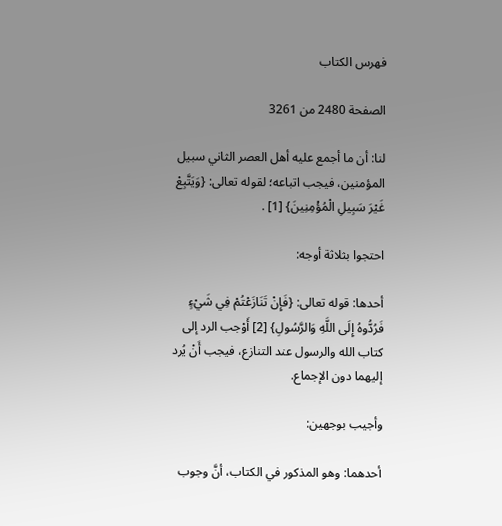فهرس الكتاب

الصفحة 2480 من 3261

لنا: أن ما أجمع عليه أهل العصر الثاني سبيل المؤمنين، فيجب اتباعه؛ لقوله تعالى: {وَيَتَّبِعْ غَيْرَ سَبِيلِ الْمُؤْمِنِينَ} [1] .

احتجوا بثلاثة أوجه:

أحدها: قوله تعالى: {فَإِنْ تَنَازَعْتُمْ فِي شَيْءٍ فَرُدُّوهُ إِلَى اللَّهِ وَالرَّسُولِ} [2] أَوْجب الرد إلى كتاب الله والرسول عند التنازع، فيجب أَنْ يُرد إليهما دون الإجماع.

وأجيب بوجهين:

أحدهما: وهو المذكور في الكتاب، أنَّ وجوب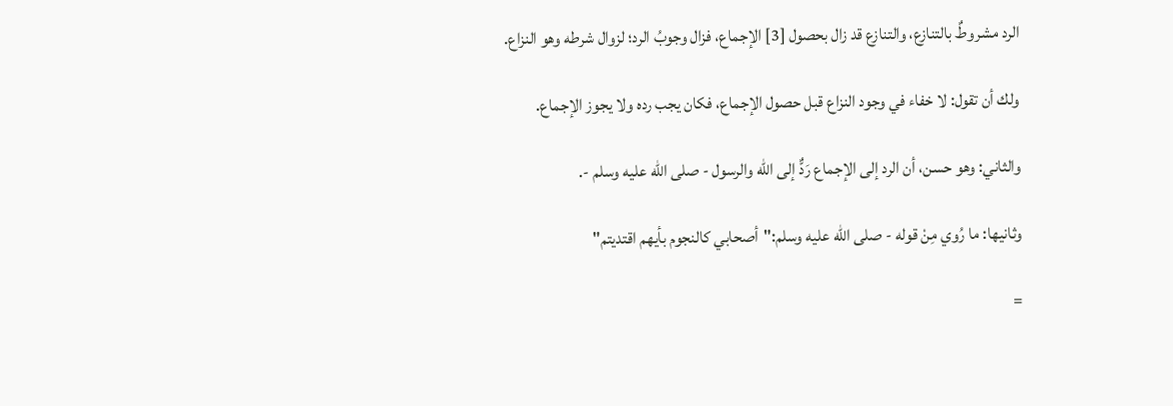الرد مشروطٌ بالتنازع، والتنازع قد زال بحصول [3] الإجماع، فزال وجوبُ الرد؛ لزوال شرطه وهو النزاع.

ولك أن تقول: لا خفاء في وجود النزاع قبل حصول الإجماع، فكان يجب رده ولا يجوز الإجماع.

والثاني: وهو حسن، أن الرد إلى الإجماع رَدٌّ إلى الله والرسول - صلى الله عليه وسلم -.

وثانيها: ما رُوي مِنْ قوله - صلى الله عليه وسلم:"أصحابي كالنجوم بأيهم اقتديتم"

=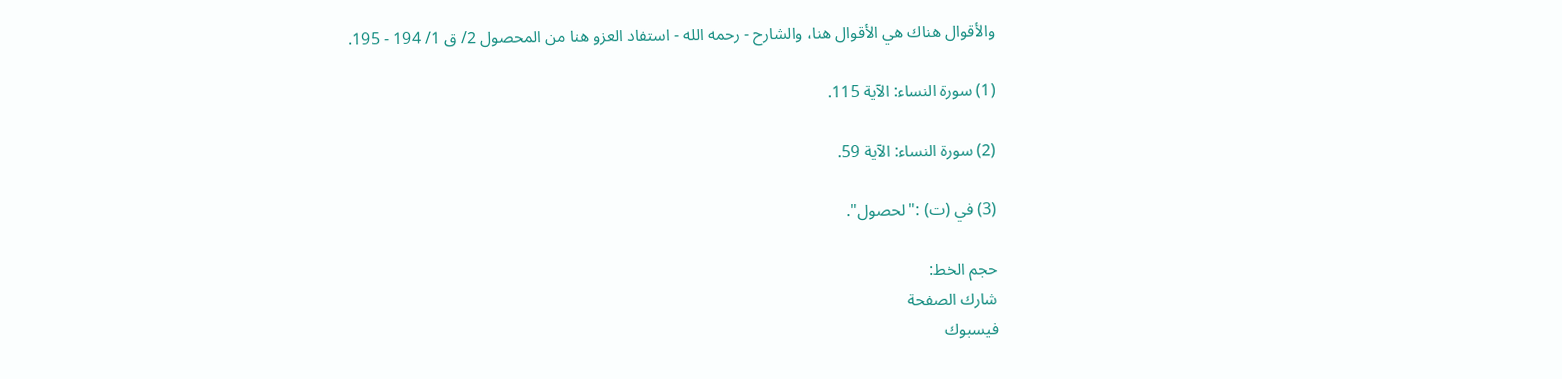والأقوال هناك هي الأقوال هنا، والشارح - رحمه الله - استفاد العزو هنا من المحصول 2/ ق 1/ 194 - 195.

(1) سورة النساء: الآية 115.

(2) سورة النساء: الآية 59.

(3) في (ت) :"لحصول".

حجم الخط:
شارك الصفحة
فيسبوك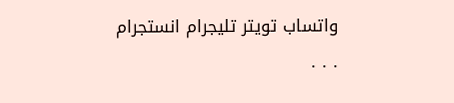واتساب تويتر تليجرام انستجرام
. . .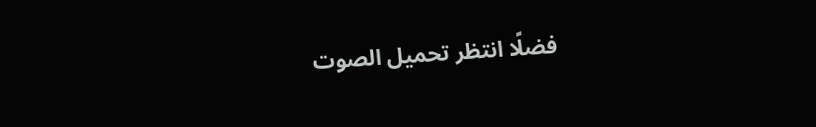فضلًا انتظر تحميل الصوت